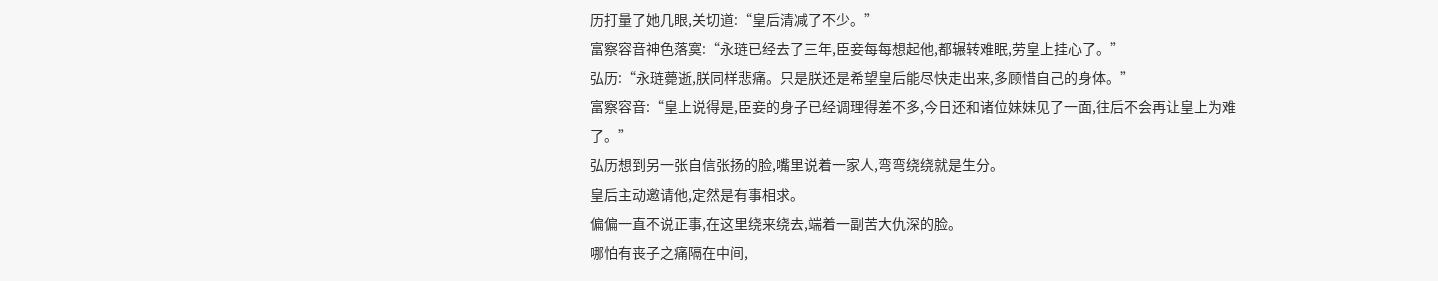历打量了她几眼,关切道:“皇后清减了不少。”
富察容音神色落寞:“永琏已经去了三年,臣妾每每想起他,都辗转难眠,劳皇上挂心了。”
弘历:“永琏薨逝,朕同样悲痛。只是朕还是希望皇后能尽快走出来,多顾惜自己的身体。”
富察容音:“皇上说得是,臣妾的身子已经调理得差不多,今日还和诸位妹妹见了一面,往后不会再让皇上为难了。”
弘历想到另一张自信张扬的脸,嘴里说着一家人,弯弯绕绕就是生分。
皇后主动邀请他,定然是有事相求。
偏偏一直不说正事,在这里绕来绕去,端着一副苦大仇深的脸。
哪怕有丧子之痛隔在中间,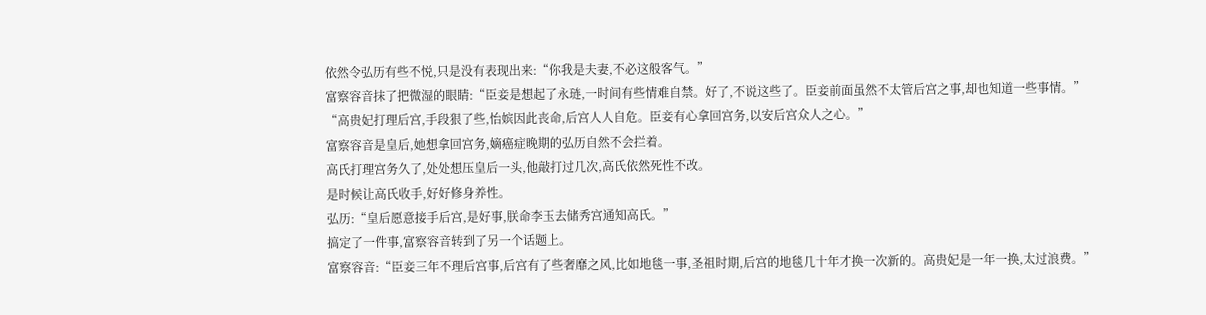依然令弘历有些不悦,只是没有表现出来:“你我是夫妻,不必这般客气。”
富察容音抹了把微湿的眼睛:“臣妾是想起了永琏,一时间有些情难自禁。好了,不说这些了。臣妾前面虽然不太管后宫之事,却也知道一些事情。”
“高贵妃打理后宫,手段狠了些,怡嫔因此丧命,后宫人人自危。臣妾有心拿回宫务,以安后宫众人之心。”
富察容音是皇后,她想拿回宫务,嫡癌症晚期的弘历自然不会拦着。
高氏打理宫务久了,处处想压皇后一头,他敲打过几次,高氏依然死性不改。
是时候让高氏收手,好好修身养性。
弘历:“皇后愿意接手后宫,是好事,朕命李玉去储秀宫通知高氏。”
搞定了一件事,富察容音转到了另一个话题上。
富察容音:“臣妾三年不理后宫事,后宫有了些奢靡之风,比如地毯一事,圣祖时期,后宫的地毯几十年才换一次新的。高贵妃是一年一换,太过浪费。”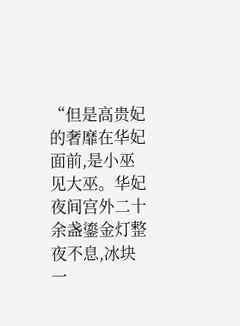“但是高贵妃的奢靡在华妃面前,是小巫见大巫。华妃夜间宫外二十余盏鎏金灯整夜不息,冰块一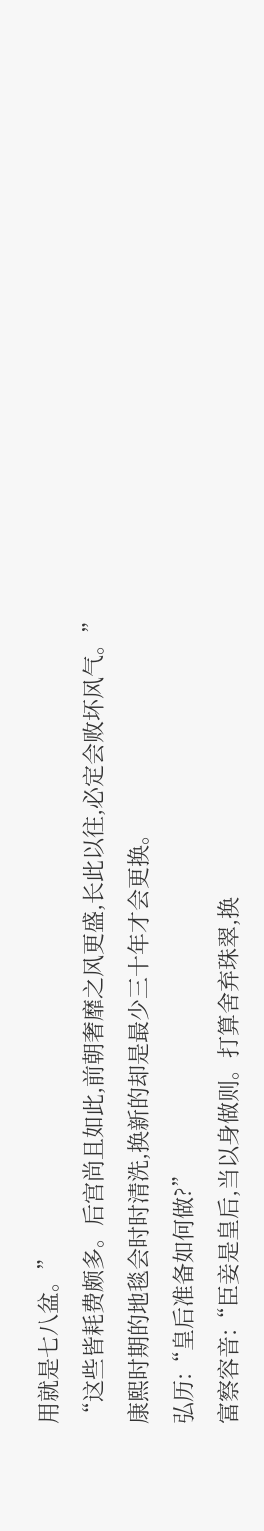用就是七八盆。”
“这些皆耗费颇多。后宫尚且如此,前朝奢靡之风更盛,长此以往,必定会败坏风气。”
康熙时期的地毯会时时清洗,换新的却是最少三十年才会更换。
弘历:“皇后准备如何做?”
富察容音:“臣妾是皇后,当以身做则。打算舍弃珠翠,换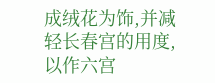成绒花为饰,并减轻长春宫的用度,以作六宫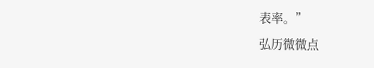表率。”
弘历微微点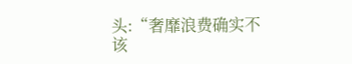头:“奢靡浪费确实不该